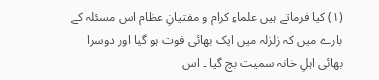(۱) کیا فرماتے ہیں علماءِ کرام و مفتیانِ عظام اس مسئلہ کے بارے میں کہ زلزلہ میں ایک بھائی فوت ہو گیا اور دوسرا بھائی اہلِ خانہ سمیت بچ گیا ۔ اس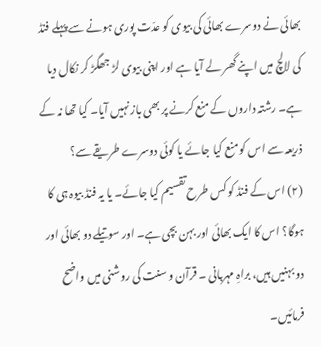بھائی نے دوسرے بھائی کی بیوی کو عدّت پوری ہونے سے پہلے فنڈ کی لالچ میں اپنے گھر لے آیا ہے اور اپنی بیوی لڑ جھگڑ کر نکال دیا ہے۔ رشتہ داروں کے منع کرنے پر بھی باز نہیں آیا۔ کیا تھا نہ کے ذریعہ سے اس کو منع کیا جائے یا کوئی دوسرے طریقے سے؟
(۲) اس کے فنڈ کو کس طرح تقسیم کیا جائے۔ یا یہ فنڈ بیوہ ہی کا ہوگا؟ اس کا ایک بھائی اور بہن بچی ہے۔ اور سوتیلے دو بھائی اور دو بہنیں ہیں، براہِ مہربانی ۔ قرآن و سنت کی روشنی میں واضح فرمائیں۔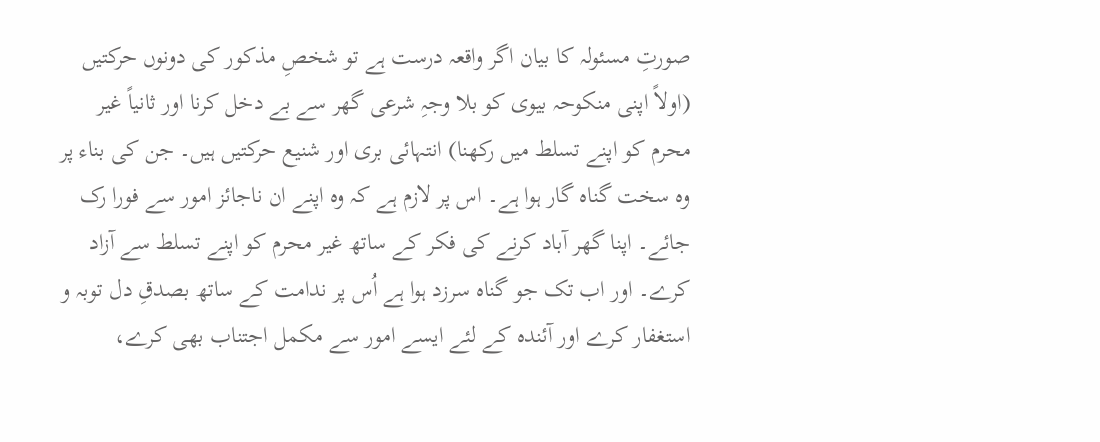صورتِ مسئولہ کا بیان اگر واقعہ درست ہے تو شخصِ مذکور کی دونوں حرکتیں (اولاً اپنی منکوحہ بیوی کو بلا وجہِ شرعی گھر سے بے دخل کرنا اور ثانیاً غیر محرم کو اپنے تسلط میں رکھنا) انتہائی بری اور شنیع حرکتیں ہیں۔ جن کی بناء پر وہ سخت گناہ گار ہوا ہے۔ اس پر لازم ہے کہ وہ اپنے ان ناجائز امور سے فورا رک جائے۔ اپنا گھر آباد کرنے کی فکر کے ساتھ غیر محرم کو اپنے تسلط سے آزاد کرے۔ اور اب تک جو گناہ سرزد ہوا ہے اُس پر ندامت کے ساتھ بصدقِ دل توبہ و استغفار کرے اور آئندہ کے لئے ایسے امور سے مکمل اجتناب بھی کرے،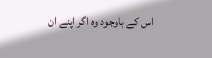اس کے باوجود وہ اگر اپنے ان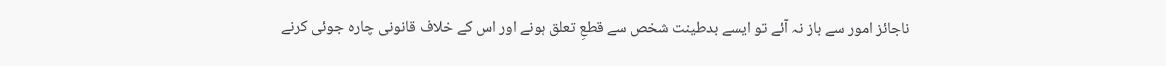ناجائز امور سے باز نہ آئے تو ایسے بدطینت شخص سے قطعِ تعلق ہونے اور اس کے خلاف قانونی چارہ جوئی کرنے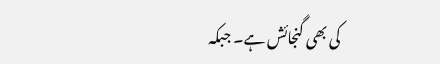کی بھی گنجائش ہے۔ جبکہ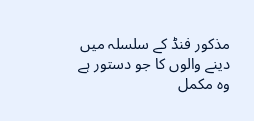مذکور فنڈ کے سلسلہ میں دینے والوں کا جو دستور ہے وہ مکمل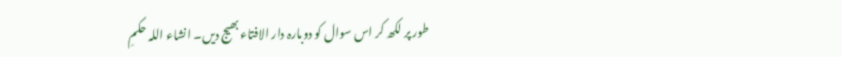طور پر لکھ کر اس سوال کو دوبارہ دار الافتاء بھیج دیں۔ انشاء اللہ حکمِ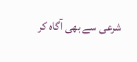شرعی سے بھی آگاہ کر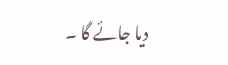دیا جائے گا ۔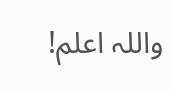واللہ اعلم!